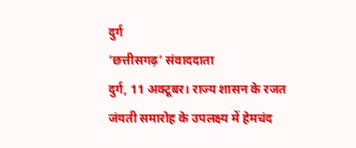दुर्ग
‘छत्तीसगढ़’ संवाददाता
दुर्ग, 11 अक्टूबर। राज्य शासन के रजत जंयती समारोह के उपलक्ष्य में हेमचंद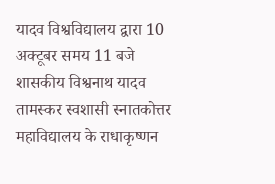यादव विश्वविद्यालय द्वारा 10 अक्टूबर समय 11 बजे शासकीय विश्वनाथ यादव तामस्कर स्वशासी स्नातकोत्तर महाविद्यालय के राधाकृष्णन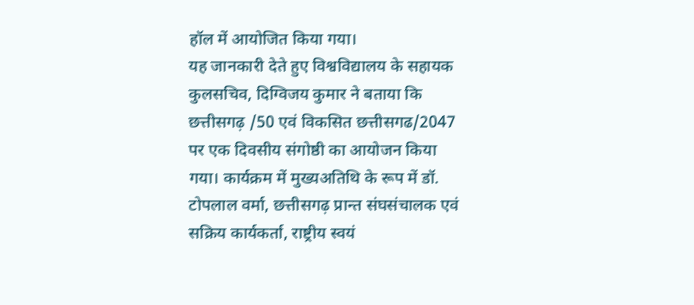हॉल में आयोजित किया गया।
यह जानकारी देते हुए विश्वविद्यालय के सहायक कुलसचिव, दिग्विजय कुमार ने बताया कि छत्तीसगढ़ /50 एवं विकसित छत्तीसगढ/2047 पर एक दिवसीय संगोष्ठी का आयोजन किया गया। कार्यक्रम में मुख्यअतिथि के रूप में डॉ. टोपलाल वर्मा, छत्तीसगढ़ प्रान्त संघसंचालक एवं सक्रिय कार्यकर्ता, राष्ट्रीय स्वयं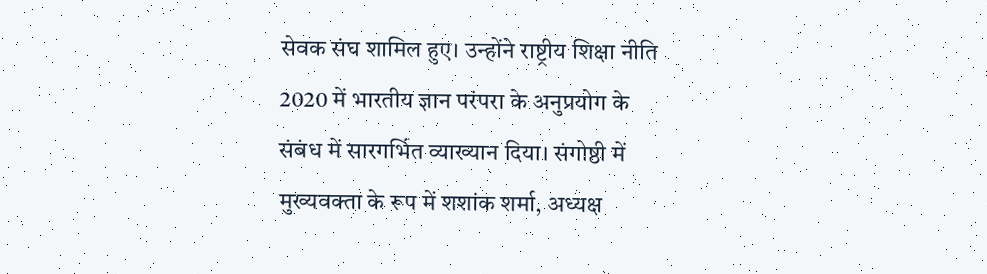सेवक संघ शामिल हुए। उन्होंने राष्ट्रीय शिक्षा नीति 2020 में भारतीय ज्ञान परंपरा के अनुप्रयोग के संबंध में सारगर्भित व्याख्यान दिया। संगोष्ठी में मुख्यवक्ता के रूप में शशांक शर्मा, अध्यक्ष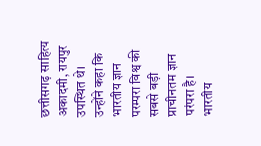छत्तीसगढ़ साहित्य अकादमी, रायपुर उपस्थित थे।
उन्होंने कहा कि भारतीय ज्ञान परम्परा विश्व की सबसे बड़ी प्राचीनतम ज्ञान परंपरा है। भारतीय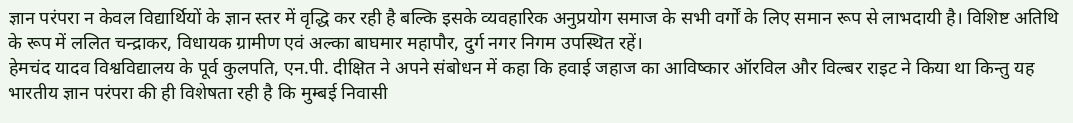ज्ञान परंपरा न केवल विद्यार्थियों के ज्ञान स्तर में वृद्धि कर रही है बल्कि इसके व्यवहारिक अनुप्रयोग समाज के सभी वर्गों के लिए समान रूप से लाभदायी है। विशिष्ट अतिथि के रूप में ललित चन्द्राकर, विधायक ग्रामीण एवं अल्का बाघमार महापौर, दुर्ग नगर निगम उपस्थित रहें।
हेमचंद यादव विश्वविद्यालय के पूर्व कुलपति, एन.पी. दीक्षित ने अपने संबोधन में कहा कि हवाई जहाज का आविष्कार ऑरविल और विल्बर राइट ने किया था किन्तु यह भारतीय ज्ञान परंपरा की ही विशेषता रही है कि मुम्बई निवासी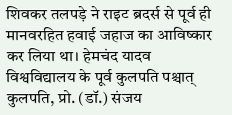शिवकर तलपड़े ने राइट ब्रदर्स से पूर्व ही मानवरहित हवाई जहाज का आविष्कार कर लिया था। हेमचंद यादव विश्वविद्यालय के पूर्व कुलपति पश्चात् कुलपति, प्रो. (डॉ.) संजय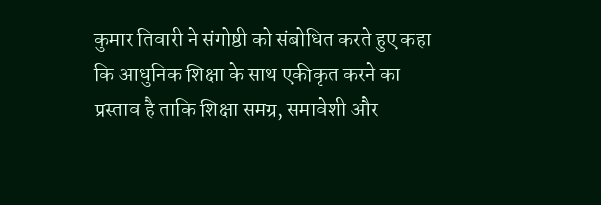कुमार तिवारी ने संगोष्ठी को संबोधित करते हुए कहा कि आधुनिक शिक्षा के साथ एकीकृत करने का प्रस्ताव है ताकि शिक्षा समग्र, समावेशी और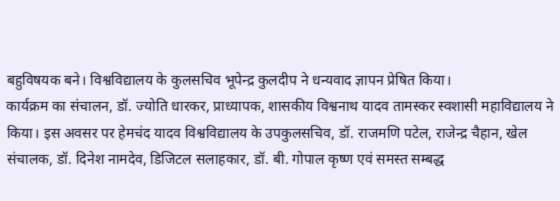बहुविषयक बने। विश्वविद्यालय के कुलसचिव भूपेन्द्र कुलदीप ने धन्यवाद ज्ञापन प्रेषित किया।
कार्यक्रम का संचालन, डॉ. ज्योति धारकर, प्राध्यापक, शासकीय विश्वनाथ यादव तामस्कर स्वशासी महाविद्यालय ने किया। इस अवसर पर हेमचंद यादव विश्वविद्यालय के उपकुलसचिव, डॉ. राजमणि पटेल, राजेन्द्र चैहान, खेल संचालक, डॉ. दिनेश नामदेव, डिजिटल सलाहकार, डॉ. बी. गोपाल कृष्ण एवं समस्त सम्बद्ध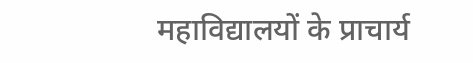महाविद्यालयों के प्राचार्य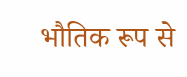भौतिक रूप से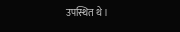उपस्थित थे।